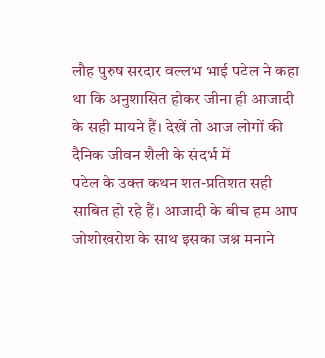लौह पुरुष सरदार वल्लभ भाई पटेल ने कहा था कि अनुशासित होकर जीना ही आजादी
के सही मायने हैं। देखें तो आज लोगों की दैनिक जीवन शैली के संदर्भ में
पटेल के उक्त कथन शत-प्रतिशत सही साबित हो रहे हैं। आजादी के बीच हम आप
जोशोखरोश के साथ इसका जश्न मनाने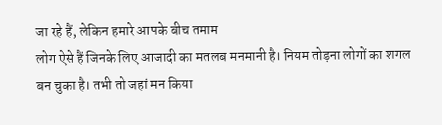जा रहे हैं, लेकिन हमारे आपके बीच तमाम
लोग ऐसे हैं जिनके लिए आजादी का मतलब मनमानी है। नियम तोड़ना लोगों का शगल
बन चुका है। तभी तो जहां मन किया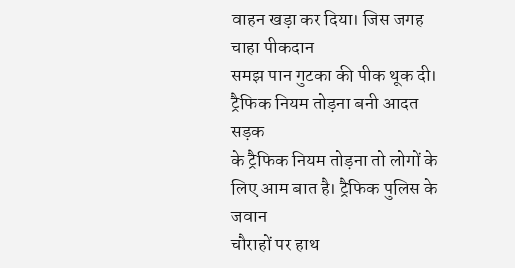वाहन खड़ा कर दिया। जिस जगह चाहा पीकदान
समझ पान गुटका की पीक थूक दी।
ट्रैफिक नियम तोड़ना बनी आदत
सड़क
के ट्रैफिक नियम तोड़ना तो लोगों के लिए आम बात है। ट्रैफिक पुलिस के जवान
चौराहों पर हाथ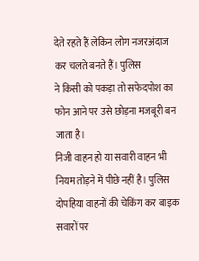देते रहते हैं लेकिन लोग नजरअंदाज कर चलते बनते हैं। पुलिस
ने किसी को पकड़ा तो सफेदपोश का फोन आने पर उसे छोड़ना मजबूरी बन जाता है।
निजी वाहन हो या सवारी वाहन भी नियम तोड़ने में पीछे नहीं है। पुलिस
दोपहिया वाहनों की चेकिंग कर बाइक सवारों पर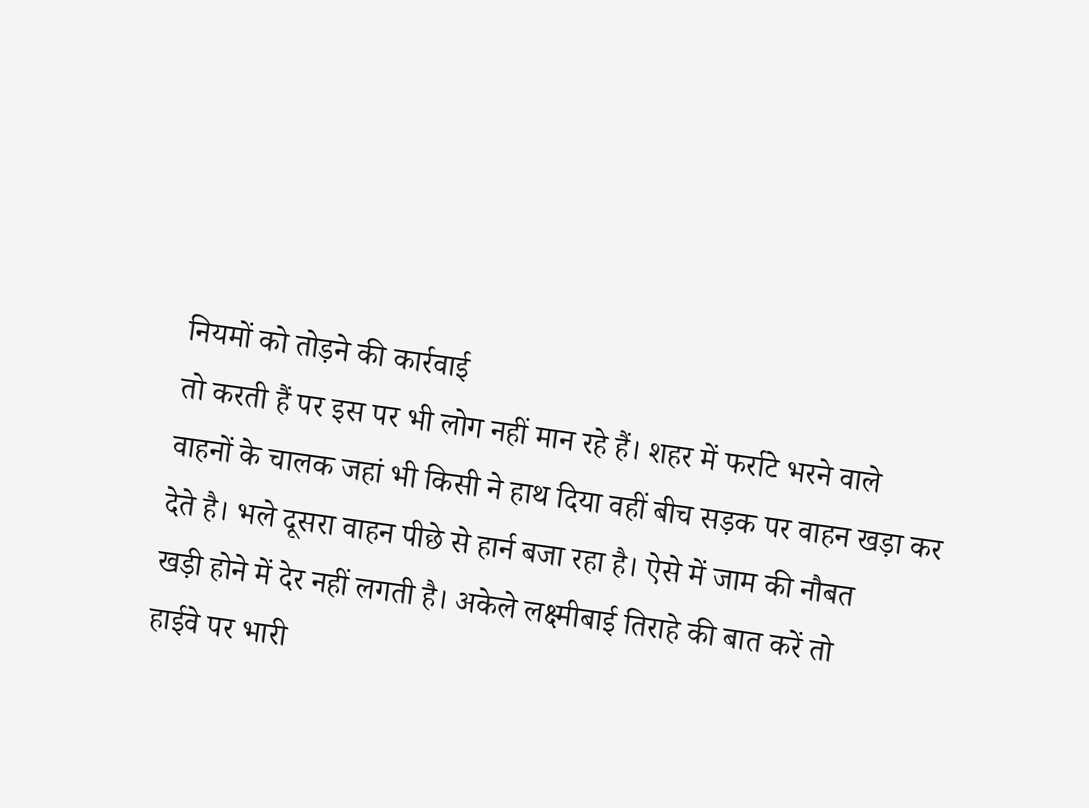नियमों को तोड़ने की कार्रवाई
तो करती हैं पर इस पर भी लोग नहीं मान रहे हैं। शहर में फर्राटे भरने वाले
वाहनों के चालक जहां भी किसी ने हाथ दिया वहीं बीच सड़क पर वाहन खड़ा कर
देते है। भले दूसरा वाहन पीछे से हार्न बजा रहा है। ऐसे में जाम की नौबत
खड़ी होने में देर नहीं लगती है। अकेले लक्ष्मीबाई तिराहे की बात करें तो
हाईवे पर भारी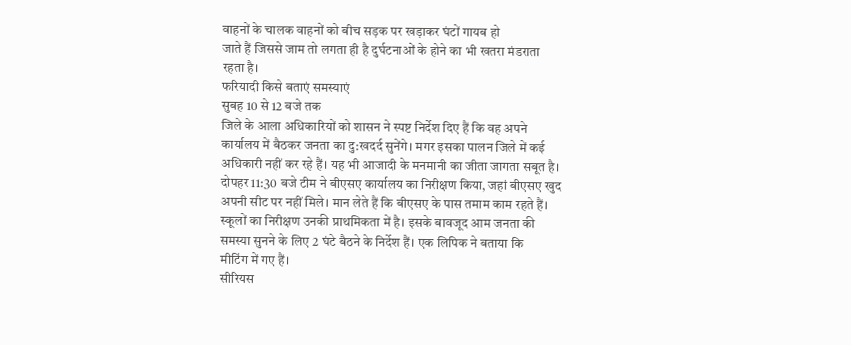वाहनों के चालक वाहनों को बीच सड़क पर खड़ाकर घंटों गायब हो
जाते हैं जिससे जाम तो लगता ही है दुर्घटनाओं के होने का भी खतरा मंडराता
रहता है।
फरियादी किसे बताएं समस्याएं
सुबह 10 से 12 बजे तक
जिले के आला अधिकारियों को शासन ने स्पष्ट निर्देश दिए हैं कि वह अपने
कार्यालय में बैठकर जनता का दु:खदर्द सुनेंगे। मगर इसका पालन जिले में कई
अधिकारी नहीं कर रहे हैं। यह भी आजादी के मनमानी का जीता जागता सबूत है।
दोपहर 11:30 बजे टीम ने बीएसए कार्यालय का निरीक्षण किया, जहां बीएसए खुद
अपनी सीट पर नहीं मिले। मान लेते हैं कि बीएसए के पास तमाम काम रहते हैं।
स्कूलों का निरीक्षण उनकी प्राथमिकता में है। इसके बावजूद आम जनता की
समस्या सुनने के लिए 2 घंटे बैठने के निर्देश हैं। एक लिपिक ने बताया कि
मीटिंग में गए हैं।
सीरियस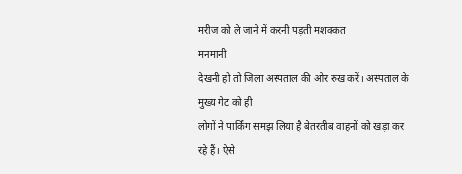मरीज को ले जाने में करनी पड़ती मशक्कत
मनमानी
देखनी हो तो जिला अस्पताल की ओर रुख करें। अस्पताल के मुख्य गेट को ही
लोगों ने पार्किंग समझ लिया है बेतरतीब वाहनों को खड़ा कर रहे हैं। ऐसे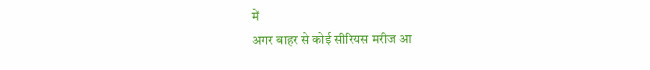में
अगर बाहर से कोई सीरियस मरीज आ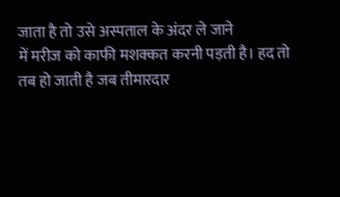जाता है तो उसे अस्पताल के अंदर ले जाने
में मरीज को काफी मशक्कत करनी पड़ती है। हद तो तब हो जाती है जब तीमारदार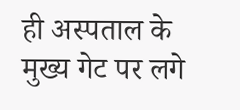ही अस्पताल के मुख्य गेट पर लगे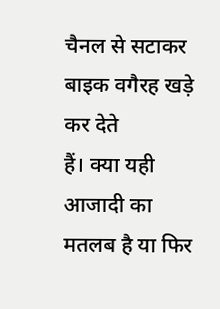चैनल से सटाकर बाइक वगैरह खड़े कर देते
हैं। क्या यही आजादी का मतलब है या फिर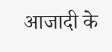आजादी के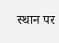स्थान पर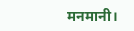मनमानी।